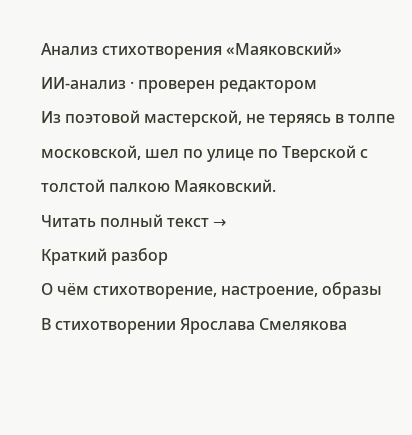Анализ стихотворения «Маяковский»
ИИ-анализ · проверен редактором
Из поэтовой мастерской, не теряясь в толпе московской, шел по улице по Тверской с толстой палкою Маяковский.
Читать полный текст →
Краткий разбор
О чём стихотворение, настроение, образы
В стихотворении Ярослава Смелякова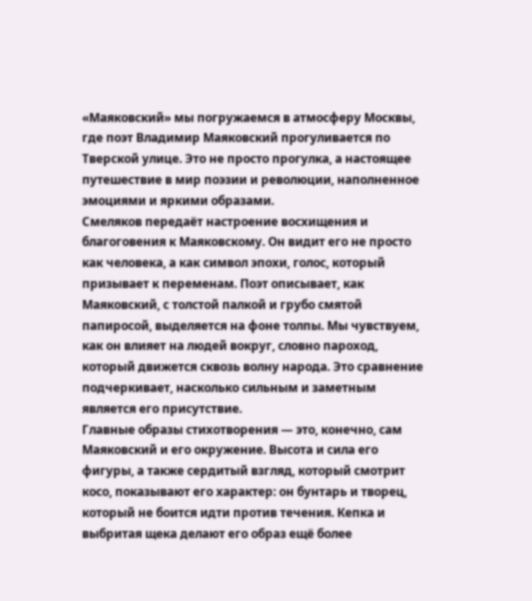«Маяковский» мы погружаемся в атмосферу Москвы, где поэт Владимир Маяковский прогуливается по Тверской улице. Это не просто прогулка, а настоящее путешествие в мир поэзии и революции, наполненное эмоциями и яркими образами.
Смеляков передаёт настроение восхищения и благоговения к Маяковскому. Он видит его не просто как человека, а как символ эпохи, голос, который призывает к переменам. Поэт описывает, как Маяковский, с толстой палкой и грубо смятой папиросой, выделяется на фоне толпы. Мы чувствуем, как он влияет на людей вокруг, словно пароход, который движется сквозь волну народа. Это сравнение подчеркивает, насколько сильным и заметным является его присутствие.
Главные образы стихотворения — это, конечно, сам Маяковский и его окружение. Высота и сила его фигуры, а также сердитый взгляд, который смотрит косо, показывают его характер: он бунтарь и творец, который не боится идти против течения. Кепка и выбритая щека делают его образ ещё более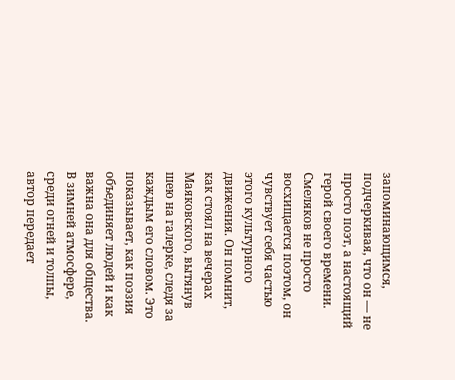запоминающимся, подчеркивая, что он — не просто поэт, а настоящий герой своего времени.
Смеляков не просто восхищается поэтом, он чувствует себя частью этого культурного движения. Он помнит, как стоял на вечерах Маяковского, вытянув шею на галерке, следя за каждым его словом. Это показывает, как поэзия объединяет людей и как важна она для общества. В зимней атмосфере, среди огней и толпы, автор передает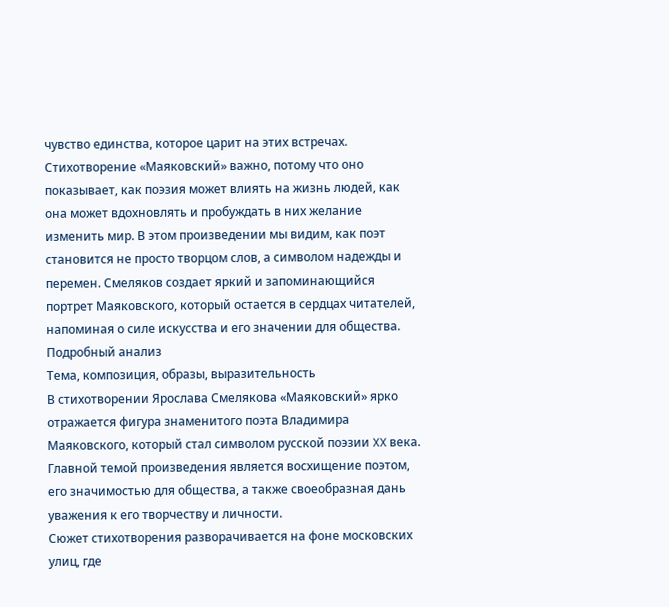чувство единства, которое царит на этих встречах.
Стихотворение «Маяковский» важно, потому что оно показывает, как поэзия может влиять на жизнь людей, как она может вдохновлять и пробуждать в них желание изменить мир. В этом произведении мы видим, как поэт становится не просто творцом слов, а символом надежды и перемен. Смеляков создает яркий и запоминающийся портрет Маяковского, который остается в сердцах читателей, напоминая о силе искусства и его значении для общества.
Подробный анализ
Тема, композиция, образы, выразительность
В стихотворении Ярослава Смелякова «Маяковский» ярко отражается фигура знаменитого поэта Владимира Маяковского, который стал символом русской поэзии XX века. Главной темой произведения является восхищение поэтом, его значимостью для общества, а также своеобразная дань уважения к его творчеству и личности.
Сюжет стихотворения разворачивается на фоне московских улиц, где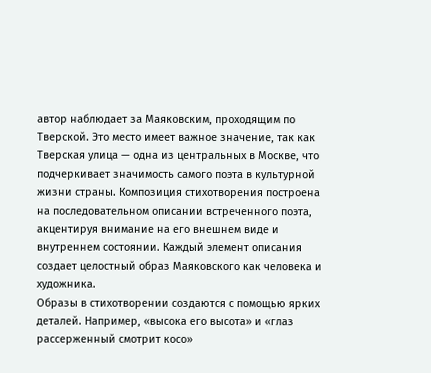автор наблюдает за Маяковским, проходящим по Тверской. Это место имеет важное значение, так как Тверская улица — одна из центральных в Москве, что подчеркивает значимость самого поэта в культурной жизни страны. Композиция стихотворения построена на последовательном описании встреченного поэта, акцентируя внимание на его внешнем виде и внутреннем состоянии. Каждый элемент описания создает целостный образ Маяковского как человека и художника.
Образы в стихотворении создаются с помощью ярких деталей. Например, «высока его высота» и «глаз рассерженный смотрит косо»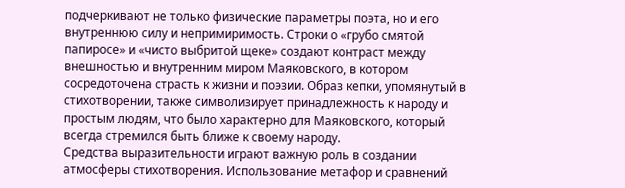подчеркивают не только физические параметры поэта, но и его внутреннюю силу и непримиримость. Строки о «грубо смятой папиросе» и «чисто выбритой щеке» создают контраст между внешностью и внутренним миром Маяковского, в котором сосредоточена страсть к жизни и поэзии. Образ кепки, упомянутый в стихотворении, также символизирует принадлежность к народу и простым людям, что было характерно для Маяковского, который всегда стремился быть ближе к своему народу.
Средства выразительности играют важную роль в создании атмосферы стихотворения. Использование метафор и сравнений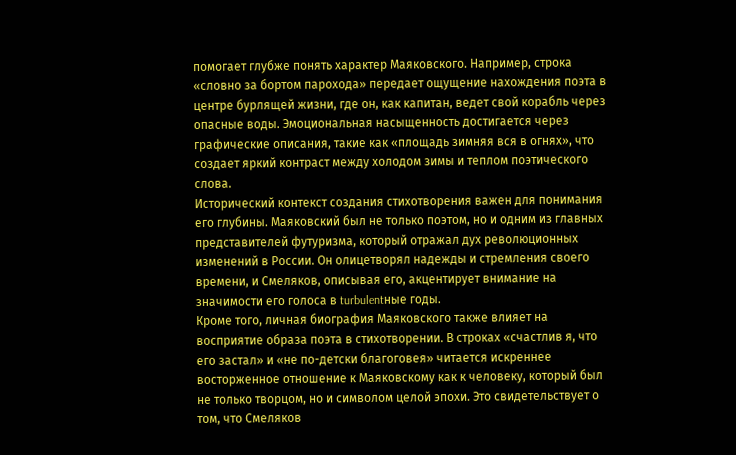помогает глубже понять характер Маяковского. Например, строка «словно за бортом парохода» передает ощущение нахождения поэта в центре бурлящей жизни, где он, как капитан, ведет свой корабль через опасные воды. Эмоциональная насыщенность достигается через графические описания, такие как «площадь зимняя вся в огнях», что создает яркий контраст между холодом зимы и теплом поэтического слова.
Исторический контекст создания стихотворения важен для понимания его глубины. Маяковский был не только поэтом, но и одним из главных представителей футуризма, который отражал дух революционных изменений в России. Он олицетворял надежды и стремления своего времени, и Смеляков, описывая его, акцентирует внимание на значимости его голоса в turbulentные годы.
Кроме того, личная биография Маяковского также влияет на восприятие образа поэта в стихотворении. В строках «счастлив я, что его застал» и «не по-детски благоговея» читается искреннее восторженное отношение к Маяковскому как к человеку, который был не только творцом, но и символом целой эпохи. Это свидетельствует о том, что Смеляков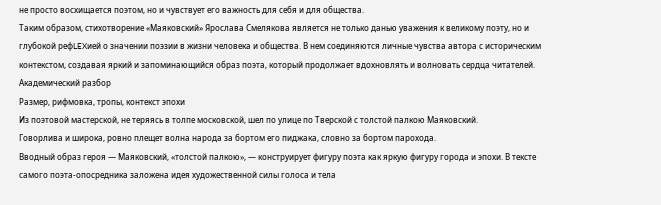не просто восхищается поэтом, но и чувствует его важность для себя и для общества.
Таким образом, стихотворение «Маяковский» Ярослава Смелякова является не только данью уважения к великому поэту, но и глубокой рефLEXией о значении поэзии в жизни человека и общества. В нем соединяются личные чувства автора с историческим контекстом, создавая яркий и запоминающийся образ поэта, который продолжает вдохновлять и волновать сердца читателей.
Академический разбор
Размер, рифмовка, тропы, контекст эпохи
Из поэтовой мастерской, не теряясь в толпе московской, шел по улице по Тверской с толстой палкою Маяковский.
Говорлива и широка, ровно плещет волна народа за бортом его пиджака, словно за бортом парохода.
Вводный образ героя — Маяковский, «толстой палкою», — конструирует фигуру поэта как яркую фигуру города и эпохи. В тексте самого поэта-опосредника заложена идея художественной силы голоса и тела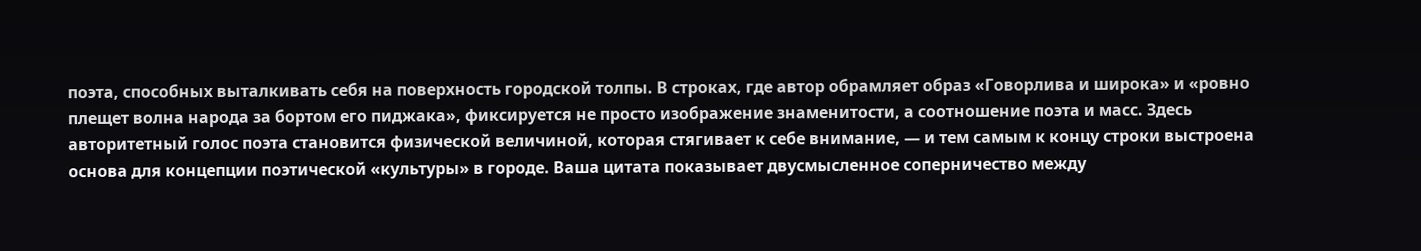поэта, способных выталкивать себя на поверхность городской толпы. В строках, где автор обрамляет образ «Говорлива и широка» и «ровно плещет волна народа за бортом его пиджака», фиксируется не просто изображение знаменитости, а соотношение поэта и масс. Здесь авторитетный голос поэта становится физической величиной, которая стягивает к себе внимание, — и тем самым к концу строки выстроена основа для концепции поэтической «культуры» в городе. Ваша цитата показывает двусмысленное соперничество между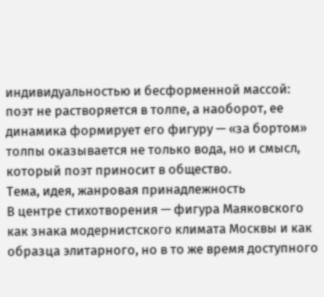индивидуальностью и бесформенной массой: поэт не растворяется в толпе, а наоборот, ее динамика формирует его фигуру — «за бортом» толпы оказывается не только вода, но и смысл, который поэт приносит в общество.
Тема, идея, жанровая принадлежность
В центре стихотворения — фигура Маяковского как знака модернистского климата Москвы и как образца элитарного, но в то же время доступного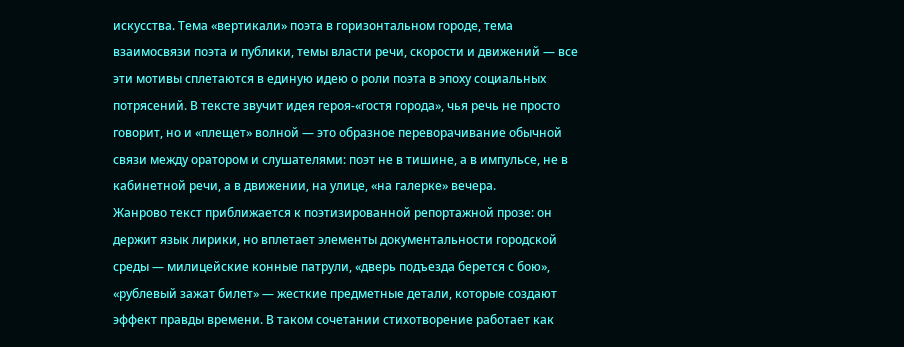искусства. Тема «вертикали» поэта в горизонтальном городе, тема взаимосвязи поэта и публики, темы власти речи, скорости и движений — все эти мотивы сплетаются в единую идею о роли поэта в эпоху социальных потрясений. В тексте звучит идея героя-«гостя города», чья речь не просто говорит, но и «плещет» волной — это образное переворачивание обычной связи между оратором и слушателями: поэт не в тишине, а в импульсе, не в кабинетной речи, а в движении, на улице, «на галерке» вечера.
Жанрово текст приближается к поэтизированной репортажной прозе: он держит язык лирики, но вплетает элементы документальности городской среды — милицейские конные патрули, «дверь подъезда берется с бою», «рублевый зажат билет» — жесткие предметные детали, которые создают эффект правды времени. В таком сочетании стихотворение работает как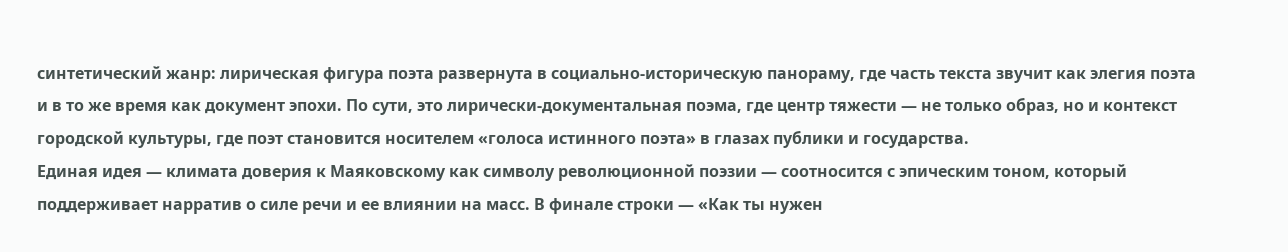синтетический жанр: лирическая фигура поэта развернута в социально-историческую панораму, где часть текста звучит как элегия поэта и в то же время как документ эпохи. По сути, это лирически-документальная поэма, где центр тяжести — не только образ, но и контекст городской культуры, где поэт становится носителем «голоса истинного поэта» в глазах публики и государства.
Единая идея — климата доверия к Маяковскому как символу революционной поэзии — соотносится с эпическим тоном, который поддерживает нарратив о силе речи и ее влиянии на масс. В финале строки — «Как ты нужен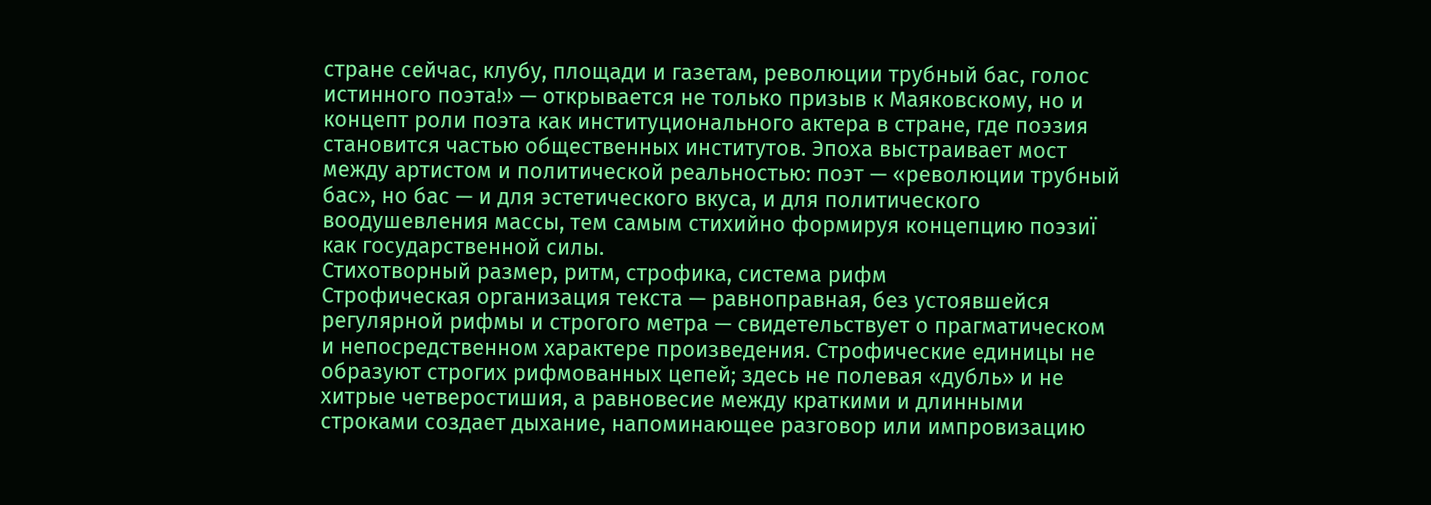стране сейчас, клубу, площади и газетам, революции трубный бас, голос истинного поэта!» — открывается не только призыв к Маяковскому, но и концепт роли поэта как институционального актера в стране, где поэзия становится частью общественных институтов. Эпоха выстраивает мост между артистом и политической реальностью: поэт — «революции трубный бас», но бас — и для эстетического вкуса, и для политического воодушевления массы, тем самым стихийно формируя концепцию поэзиї как государственной силы.
Стихотворный размер, ритм, строфика, система рифм
Строфическая организация текста — равноправная, без устоявшейся регулярной рифмы и строгого метра — свидетельствует о прагматическом и непосредственном характере произведения. Строфические единицы не образуют строгих рифмованных цепей; здесь не полевая «дубль» и не хитрые четверостишия, а равновесие между краткими и длинными строками создает дыхание, напоминающее разговор или импровизацию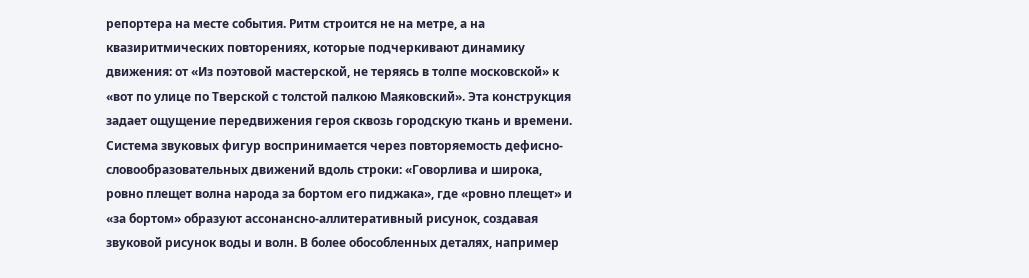репортера на месте события. Ритм строится не на метре, а на квазиритмических повторениях, которые подчеркивают динамику движения: от «Из поэтовой мастерской, не теряясь в толпе московской» к «вот по улице по Тверской с толстой палкою Маяковский». Эта конструкция задает ощущение передвижения героя сквозь городскую ткань и времени.
Система звуковых фигур воспринимается через повторяемость дефисно-словообразовательных движений вдоль строки: «Говорлива и широка, ровно плещет волна народа за бортом его пиджака», где «ровно плещет» и «за бортом» образуют ассонансно-аллитеративный рисунок, создавая звуковой рисунок воды и волн. В более обособленных деталях, например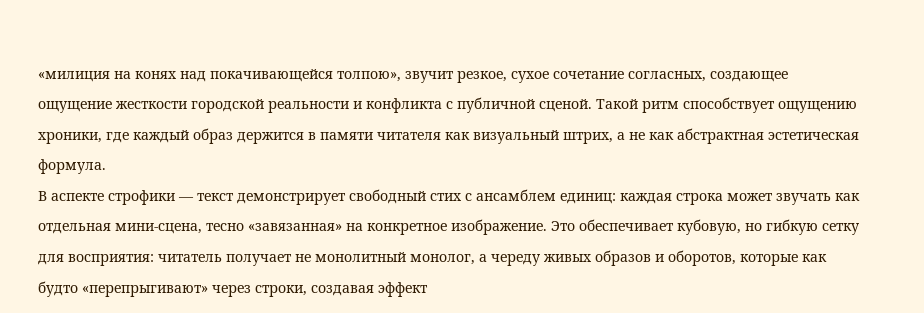«милиция на конях над покачивающейся толпою», звучит резкое, сухое сочетание согласных, создающее ощущение жесткости городской реальности и конфликта с публичной сценой. Такой ритм способствует ощущению хроники, где каждый образ держится в памяти читателя как визуальный штрих, а не как абстрактная эстетическая формула.
В аспекте строфики — текст демонстрирует свободный стих с ансамблем единиц: каждая строка может звучать как отдельная мини-сцена, тесно «завязанная» на конкретное изображение. Это обеспечивает кубовую, но гибкую сетку для восприятия: читатель получает не монолитный монолог, а череду живых образов и оборотов, которые как будто «перепрыгивают» через строки, создавая эффект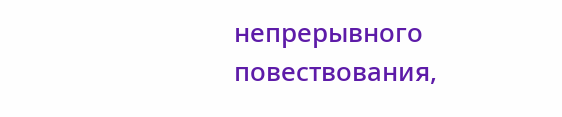непрерывного повествования,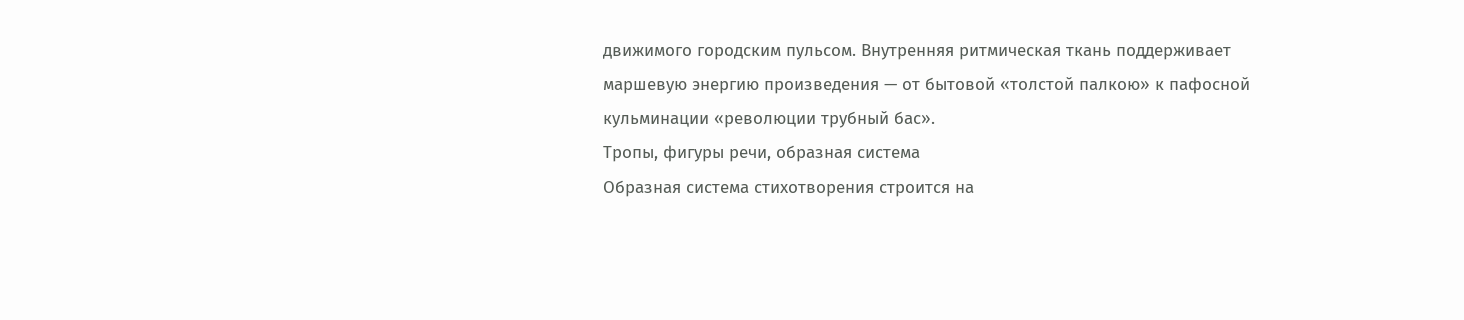движимого городским пульсом. Внутренняя ритмическая ткань поддерживает маршевую энергию произведения — от бытовой «толстой палкою» к пафосной кульминации «революции трубный бас».
Тропы, фигуры речи, образная система
Образная система стихотворения строится на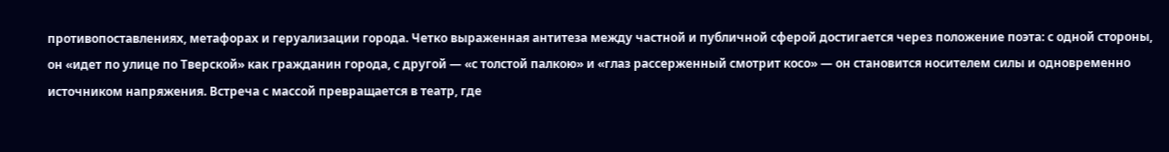противопоставлениях, метафорах и геруализации города. Четко выраженная антитеза между частной и публичной сферой достигается через положение поэта: с одной стороны, он «идет по улице по Тверской» как гражданин города, с другой — «с толстой палкою» и «глаз рассерженный смотрит косо» — он становится носителем силы и одновременно источником напряжения. Встреча с массой превращается в театр, где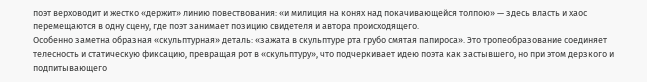поэт верховодит и жестко «держит» линию повествования: «и милиция на конях над покачивающейся толпою» — здесь власть и хаос перемещаются в одну сцену, где поэт занимает позицию свидетеля и автора происходящего.
Особенно заметна образная «скульптурная» деталь: «зажата в скульптуре рта грубо смятая папироса». Это тропеобразование соединяет телесность и статическую фиксацию, превращая рот в «скульптуру», что подчеркивает идею поэта как застывшего, но при этом дерзкого и подпитывающего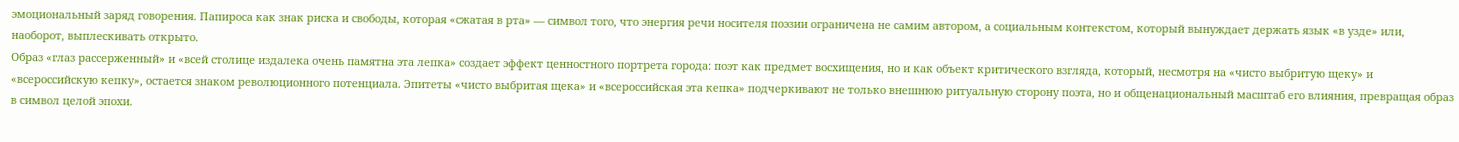эмоциональный заряд говорения. Папироса как знак риска и свободы, которая «сжатая в рта» — символ того, что энергия речи носителя поэзии ограничена не самим автором, а социальным контекстом, который вынуждает держать язык «в узде» или, наоборот, выплескивать открыто.
Образ «глаз рассерженный» и «всей столице издалека очень памятна эта лепка» создает эффект ценностного портрета города: поэт как предмет восхищения, но и как объект критического взглядa, который, несмотря на «чисто выбритую щеку» и «всероссийскую кепку», остается знаком революционного потенциала. Эпитеты «чисто выбритая щека» и «всероссийская эта кепка» подчеркивают не только внешнюю ритуальную сторону поэта, но и общенациональный масштаб его влияния, превращая образ в символ целой эпохи.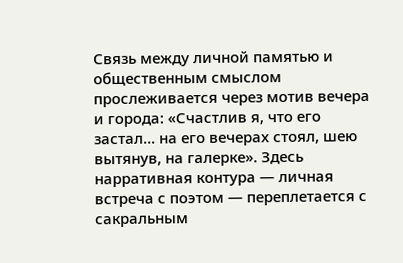Связь между личной памятью и общественным смыслом прослеживается через мотив вечера и города: «Счастлив я, что его застал... на его вечерах стоял, шею вытянув, на галерке». Здесь нарративная контура — личная встреча с поэтом — переплетается с сакральным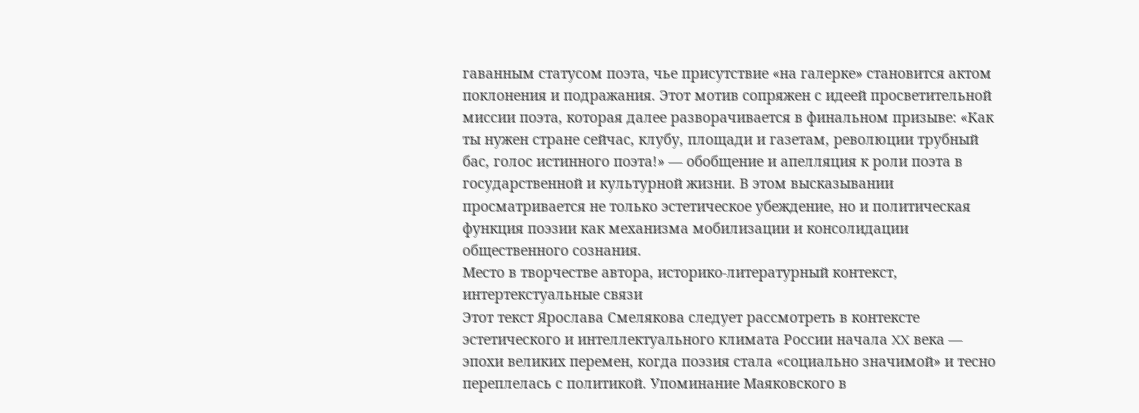гаванным статусом поэта, чье присутствие «на галерке» становится актом поклонения и подражания. Этот мотив сопряжен с идеей просветительной миссии поэта, которая далее разворачивается в финальном призыве: «Как ты нужен стране сейчас, клубу, площади и газетам, революции трубный бас, голос истинного поэта!» — обобщение и апелляция к роли поэта в государственной и культурной жизни. В этом высказывании просматривается не только эстетическое убеждение, но и политическая функция поэзии как механизма мобилизации и консолидации общественного сознания.
Место в творчестве автора, историко-литературный контекст, интертекстуальные связи
Этот текст Ярослава Смелякова следует рассмотреть в контексте эстетического и интеллектуального климата России начала XX века — эпохи великих перемен, когда поэзия стала «социально значимой» и тесно переплелась с политикой. Упоминание Маяковского в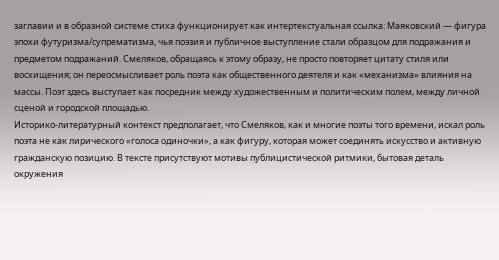заглавии и в образной системе стиха функционирует как интертекстуальная ссылка: Маяковский — фигура эпохи футуризма/супрематизма, чья поэзия и публичное выступление стали образцом для подражания и предметом подражаний. Смеляков, обращаясь к этому образу, не просто повторяет цитату стиля или восхищения; он переосмысливает роль поэта как общественного деятеля и как «механизма» влияния на массы. Поэт здесь выступает как посредник между художественным и политическим полем, между личной сценой и городской площадью.
Историко-литературный контекст предполагает, что Смеляков, как и многие поэты того времени, искал роль поэта не как лирического «голоса одиночки», а как фигуру, которая может соединять искусство и активную гражданскую позицию. В тексте присутствуют мотивы публицистической ритмики, бытовая деталь окружения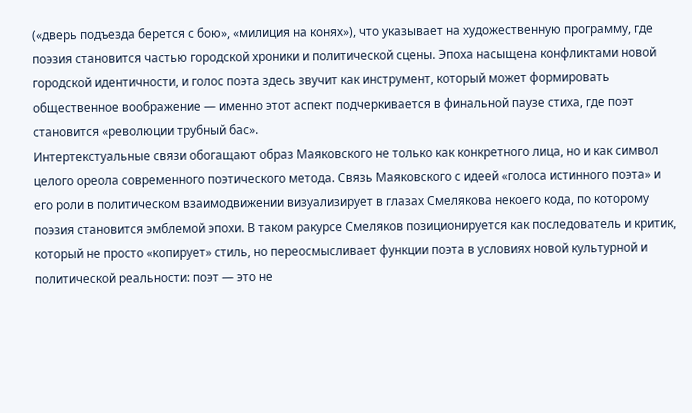(«дверь подъезда берется с бою», «милиция на конях»), что указывает на художественную программу, где поэзия становится частью городской хроники и политической сцены. Эпоха насыщена конфликтами новой городской идентичности, и голос поэта здесь звучит как инструмент, который может формировать общественное воображение — именно этот аспект подчеркивается в финальной паузе стиха, где поэт становится «революции трубный бас».
Интертекстуальные связи обогащают образ Маяковского не только как конкретного лица, но и как символ целого ореола современного поэтического метода. Связь Маяковского с идеей «голоса истинного поэта» и его роли в политическом взаимодвижении визуализирует в глазах Смелякова некоего кода, по которому поэзия становится эмблемой эпохи. В таком ракурсе Смеляков позиционируется как последователь и критик, который не просто «копирует» стиль, но переосмысливает функции поэта в условиях новой культурной и политической реальности: поэт — это не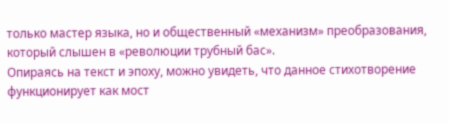только мастер языка, но и общественный «механизм» преобразования, который слышен в «революции трубный бас».
Опираясь на текст и эпоху, можно увидеть, что данное стихотворение функционирует как мост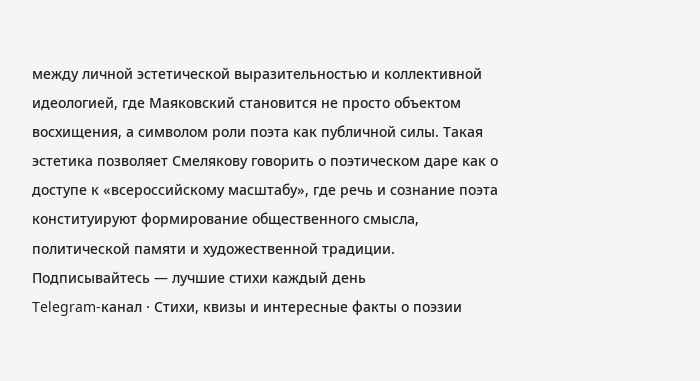между личной эстетической выразительностью и коллективной идеологией, где Маяковский становится не просто объектом восхищения, а символом роли поэта как публичной силы. Такая эстетика позволяет Смелякову говорить о поэтическом даре как о доступе к «всероссийскому масштабу», где речь и сознание поэта конституируют формирование общественного смысла, политической памяти и художественной традиции.
Подписывайтесь — лучшие стихи каждый день
Telegram-канал · Стихи, квизы и интересные факты о поэзии